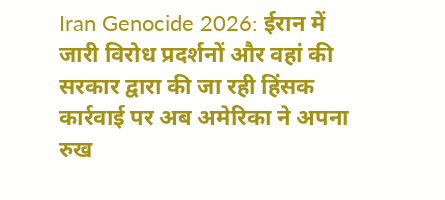Iran Genocide 2026: ईरान में जारी विरोध प्रदर्शनों और वहां की सरकार द्वारा की जा रही हिंसक कार्रवाई पर अब अमेरिका ने अपना रुख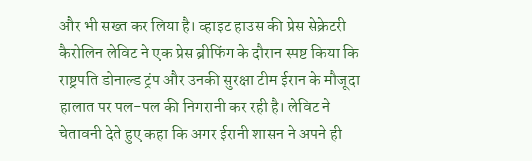और भी सख्त कर लिया है। व्हाइट हाउस की प्रेस सेक्रेटरी कैरोलिन लेविट ने एक प्रेस ब्रीफिंग के दौरान स्पष्ट किया कि राष्ट्रपति डोनाल्ड ट्रंप और उनकी सुरक्षा टीम ईरान के मौजूदा हालात पर पल-पल की निगरानी कर रही है। लेविट ने चेतावनी देते हुए कहा कि अगर ईरानी शासन ने अपने ही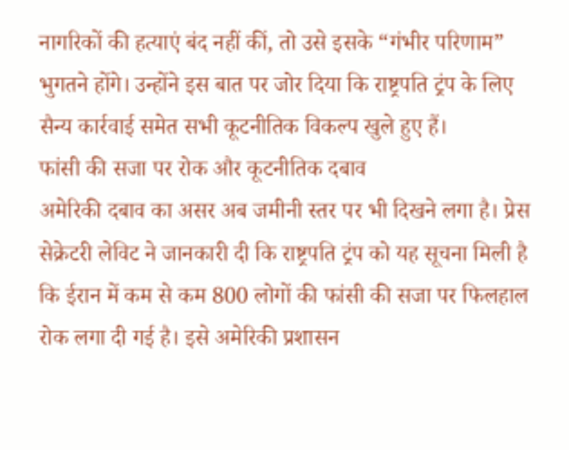नागरिकों की हत्याएं बंद नहीं कीं, तो उसे इसके “गंभीर परिणाम” भुगतने होंगे। उन्होंने इस बात पर जोर दिया कि राष्ट्रपति ट्रंप के लिए सैन्य कार्रवाई समेत सभी कूटनीतिक विकल्प खुले हुए हैं।
फांसी की सजा पर रोक और कूटनीतिक दबाव
अमेरिकी दबाव का असर अब जमीनी स्तर पर भी दिखने लगा है। प्रेस सेक्रेटरी लेविट ने जानकारी दी कि राष्ट्रपति ट्रंप को यह सूचना मिली है कि ईरान में कम से कम 800 लोगों की फांसी की सजा पर फिलहाल रोक लगा दी गई है। इसे अमेरिकी प्रशासन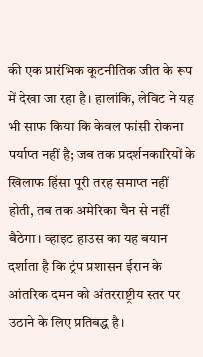की एक प्रारंभिक कूटनीतिक जीत के रूप में देखा जा रहा है। हालांकि, लेविट ने यह भी साफ किया कि केवल फांसी रोकना पर्याप्त नहीं है; जब तक प्रदर्शनकारियों के खिलाफ हिंसा पूरी तरह समाप्त नहीं होती, तब तक अमेरिका चैन से नहीं बैठेगा। व्हाइट हाउस का यह बयान दर्शाता है कि ट्रंप प्रशासन ईरान के आंतरिक दमन को अंतरराष्ट्रीय स्तर पर उठाने के लिए प्रतिबद्ध है।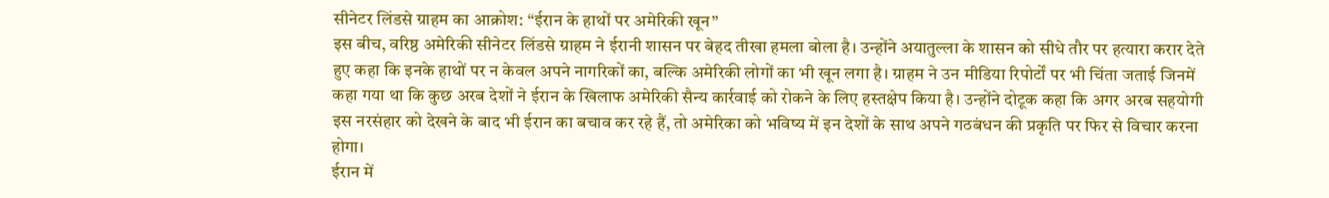सीनेटर लिंडसे ग्राहम का आक्रोश: “ईरान के हाथों पर अमेरिकी खून”
इस बीच, वरिष्ठ अमेरिकी सीनेटर लिंडसे ग्राहम ने ईरानी शासन पर बेहद तीखा हमला बोला है। उन्होंने अयातुल्ला के शासन को सीधे तौर पर हत्यारा करार देते हुए कहा कि इनके हाथों पर न केवल अपने नागरिकों का, बल्कि अमेरिकी लोगों का भी खून लगा है। ग्राहम ने उन मीडिया रिपोर्टों पर भी चिंता जताई जिनमें कहा गया था कि कुछ अरब देशों ने ईरान के खिलाफ अमेरिकी सैन्य कार्रवाई को रोकने के लिए हस्तक्षेप किया है। उन्होंने दोटूक कहा कि अगर अरब सहयोगी इस नरसंहार को देखने के बाद भी ईरान का बचाव कर रहे हैं, तो अमेरिका को भविष्य में इन देशों के साथ अपने गठबंधन की प्रकृति पर फिर से विचार करना होगा।
ईरान में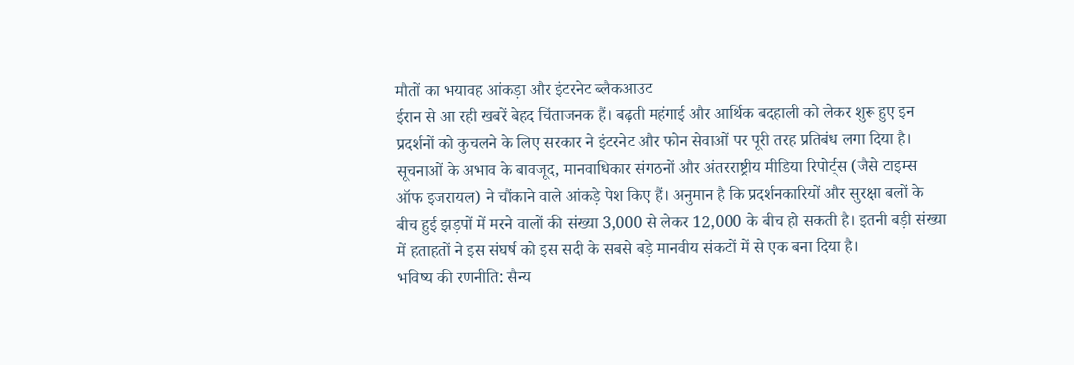मौतों का भयावह आंकड़ा और इंटरनेट ब्लैकआउट
ईरान से आ रही खबरें बेहद चिंताजनक हैं। बढ़ती महंगाई और आर्थिक बदहाली को लेकर शुरू हुए इन प्रदर्शनों को कुचलने के लिए सरकार ने इंटरनेट और फोन सेवाओं पर पूरी तरह प्रतिबंध लगा दिया है। सूचनाओं के अभाव के बावजूद, मानवाधिकार संगठनों और अंतरराष्ट्रीय मीडिया रिपोर्ट्स (जैसे टाइम्स ऑफ इजरायल) ने चौंकाने वाले आंकड़े पेश किए हैं। अनुमान है कि प्रदर्शनकारियों और सुरक्षा बलों के बीच हुई झड़पों में मरने वालों की संख्या 3,000 से लेकर 12,000 के बीच हो सकती है। इतनी बड़ी संख्या में हताहतों ने इस संघर्ष को इस सदी के सबसे बड़े मानवीय संकटों में से एक बना दिया है।
भविष्य की रणनीति: सैन्य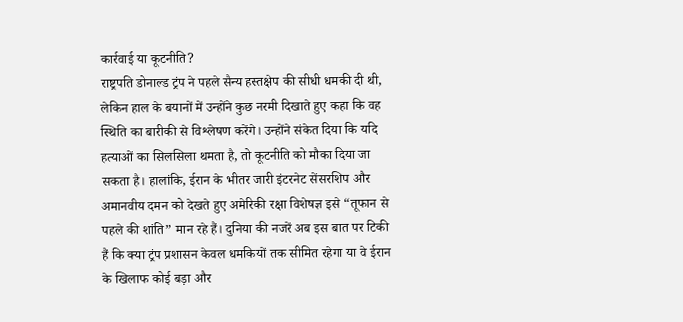कार्रवाई या कूटनीति?
राष्ट्रपति डोनाल्ड ट्रंप ने पहले सैन्य हस्तक्षेप की सीधी धमकी दी थी, लेकिन हाल के बयानों में उन्होंने कुछ नरमी दिखाते हुए कहा कि वह स्थिति का बारीकी से विश्लेषण करेंगे। उन्होंने संकेत दिया कि यदि हत्याओं का सिलसिला थमता है, तो कूटनीति को मौका दिया जा सकता है। हालांकि, ईरान के भीतर जारी इंटरनेट सेंसरशिप और अमानवीय दमन को देखते हुए अमेरिकी रक्षा विशेषज्ञ इसे “तूफान से पहले की शांति” मान रहे हैं। दुनिया की नजरें अब इस बात पर टिकी हैं कि क्या ट्रंप प्रशासन केवल धमकियों तक सीमित रहेगा या वे ईरान के खिलाफ कोई बड़ा और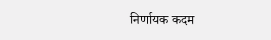निर्णायक कदम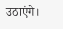उठाएंगे।